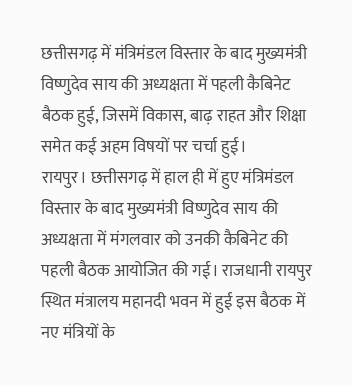छत्तीसगढ़ में मंत्रिमंडल विस्तार के बाद मुख्यमंत्री विष्णुदेव साय की अध्यक्षता में पहली कैबिनेट बैठक हुई, जिसमें विकास, बाढ़ राहत और शिक्षा समेत कई अहम विषयों पर चर्चा हुई।
रायपुर। छत्तीसगढ़ में हाल ही में हुए मंत्रिमंडल विस्तार के बाद मुख्यमंत्री विष्णुदेव साय की अध्यक्षता में मंगलवार को उनकी कैबिनेट की पहली बैठक आयोजित की गई। राजधानी रायपुर स्थित मंत्रालय महानदी भवन में हुई इस बैठक में नए मंत्रियों के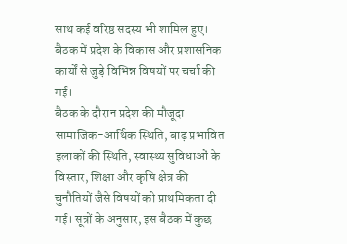साथ कई वरिष्ठ सदस्य भी शामिल हुए। बैठक में प्रदेश के विकास और प्रशासनिक कार्यों से जुड़े विभिन्न विषयों पर चर्चा की गई।
बैठक के दौरान प्रदेश की मौजूदा सामाजिक-आर्थिक स्थिति, बाढ़ प्रभावित इलाकों की स्थिति, स्वास्थ्य सुविधाओं के विस्तार, शिक्षा और कृषि क्षेत्र की चुनौतियों जैसे विषयों को प्राथमिकता दी गई। सूत्रों के अनुसार, इस बैठक में कुछ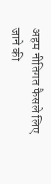अहम नीतिगत फैसले लिए जाने की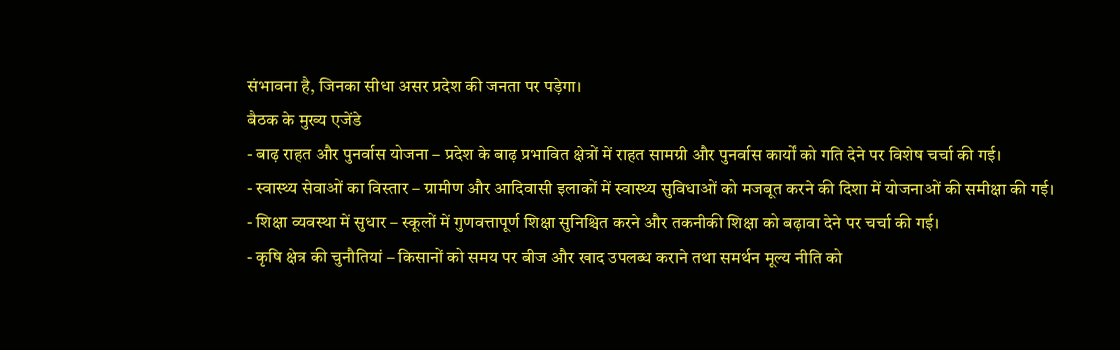संभावना है, जिनका सीधा असर प्रदेश की जनता पर पड़ेगा।
बैठक के मुख्य एजेंडे
- बाढ़ राहत और पुनर्वास योजना – प्रदेश के बाढ़ प्रभावित क्षेत्रों में राहत सामग्री और पुनर्वास कार्यों को गति देने पर विशेष चर्चा की गई।
- स्वास्थ्य सेवाओं का विस्तार – ग्रामीण और आदिवासी इलाकों में स्वास्थ्य सुविधाओं को मजबूत करने की दिशा में योजनाओं की समीक्षा की गई।
- शिक्षा व्यवस्था में सुधार – स्कूलों में गुणवत्तापूर्ण शिक्षा सुनिश्चित करने और तकनीकी शिक्षा को बढ़ावा देने पर चर्चा की गई।
- कृषि क्षेत्र की चुनौतियां – किसानों को समय पर बीज और खाद उपलब्ध कराने तथा समर्थन मूल्य नीति को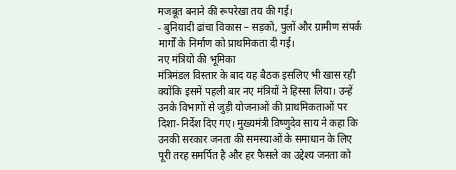मजबूत बनाने की रूपरेखा तय की गई।
- बुनियादी ढांचा विकास – सड़कों, पुलों और ग्रामीण संपर्क मार्गों के निर्माण को प्राथमिकता दी गई।
नए मंत्रियों की भूमिका
मंत्रिमंडल विस्तार के बाद यह बैठक इसलिए भी खास रही क्योंकि इसमें पहली बार नए मंत्रियों ने हिस्सा लिया। उन्हें उनके विभागों से जुड़ी योजनाओं की प्राथमिकताओं पर दिशा-निर्देश दिए गए। मुख्यमंत्री विष्णुदेव साय ने कहा कि उनकी सरकार जनता की समस्याओं के समाधान के लिए पूरी तरह समर्पित है और हर फैसले का उद्देश्य जनता को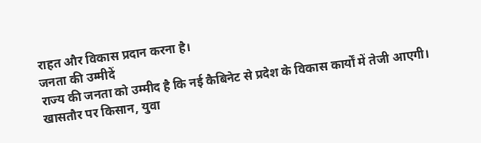राहत और विकास प्रदान करना है।
जनता की उम्मीदें
राज्य की जनता को उम्मीद है कि नई कैबिनेट से प्रदेश के विकास कार्यों में तेजी आएगी। खासतौर पर किसान, युवा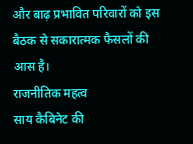और बाढ़ प्रभावित परिवारों को इस बैठक से सकारात्मक फैसलों की आस है।
राजनीतिक महत्व
साय कैबिनेट की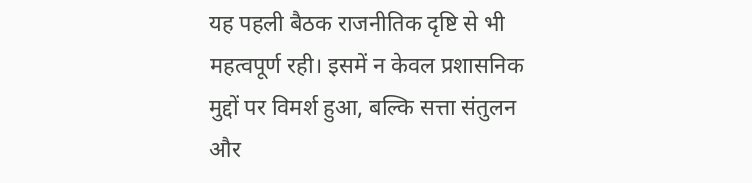यह पहली बैठक राजनीतिक दृष्टि से भी महत्वपूर्ण रही। इसमें न केवल प्रशासनिक मुद्दों पर विमर्श हुआ, बल्कि सत्ता संतुलन और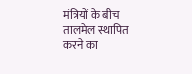मंत्रियों के बीच तालमेल स्थापित करने का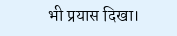भी प्रयास दिखा।